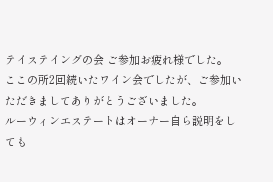テイステイングの会 ご参加お疲れ様でした。
ここの所2回続いたワイン会でしたが、ご参加いただきましてありがとうございました。
ルーウィンエステートはオーナー自ら説明をしても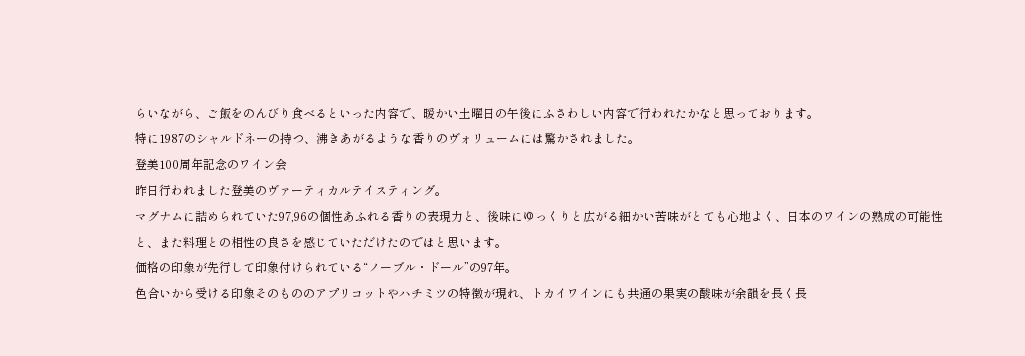らいながら、ご飯をのんびり食べるといった内容で、暖かい土曜日の午後にふさわしい内容で行われたかなと思っております。
特に1987のシャルドネーの持つ、沸きあがるような香りのヴォリュームには驚かされました。
登美100周年記念のワイン会
昨日行われました登美のヴァーティカルテイスティング。
マグナムに詰められていた97,96の個性あふれる香りの表現力と、後味にゆっくりと広がる細かい苦味がとても心地よく、日本のワインの熟成の可能性と、また料理との相性の良さを感じていただけたのではと思います。
価格の印象が先行して印象付けられている“ノーブル・ドール”の97年。
色合いから受ける印象そのもののアプリコットやハチミツの特徴が現れ、トカイワインにも共通の果実の酸味が余韻を長く長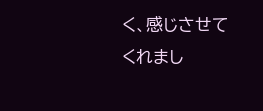く、感じさせてくれまし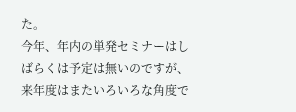た。
今年、年内の単発セミナーはしばらくは予定は無いのですが、来年度はまたいろいろな角度で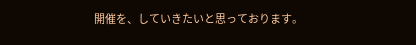開催を、していきたいと思っております。